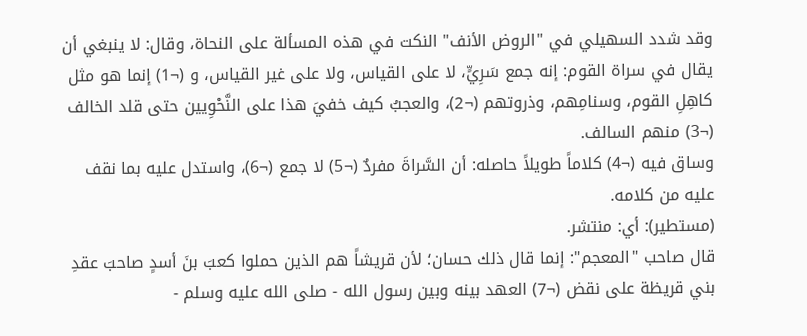وقد شدد السهيلي في "الروض الأنف" النكت في هذه المسألة على النحاة، وقال: لا ينبغي أن يقال في سراة القوم: إنه جمع سَرِيٍّ، لا على القياس، ولا على غير القياس، و (¬1) إنما هو مثل كاهِلِ القوم، وسنامِهم، وذروتهم (¬2)، والعجبُ كيف خفيَ هذا على النَّحْوِيين حتى قلد الخالف (¬3) منهم السالف.
وساق فيه (¬4) كلاماً طويلاً حاصله: أن السَّراةَ مفردٌ (¬5) لا جمع (¬6)، واستدل عليه بما نقف عليه من كلامه.
(مستطير): أي: منتشر.
قال صاحب "المعجم": إنما قال ذلك حسان؛ لأن قريشاً هم الذين حملوا كعبَ بنَ أسدٍ صاحبَ عقدِ بني قريظة على نقض (¬7) العهد بينه وبين رسول الله - صلى الله عليه وسلم -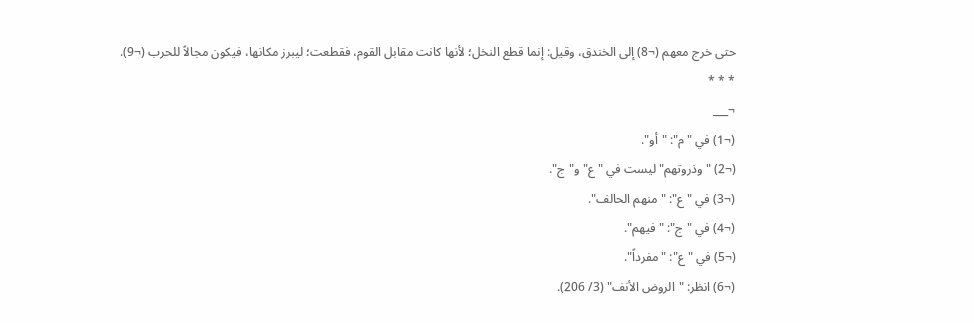حتى خرج معهم (¬8) إلى الخندق، وقيل: إنما قطع النخل؛ لأنها كانت مقابل القوم، فقطعت؛ ليبرز مكانها، فيكون مجالاً للحرب (¬9).
* * *
¬___
(¬1) في "م": "أو".
(¬2) "وذروتهم" ليست في "ع" و"ج".
(¬3) في "ع": "منهم الحالف".
(¬4) في "ج": "فيهم".
(¬5) في "ع": "مفرداً".
(¬6) انظر: "الروض الأنف" (3/ 206).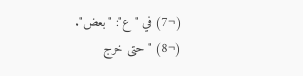(¬7) في "ع": "بعض".
(¬8) "حتى خرج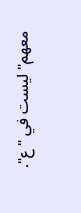معهم" ليست في "ع".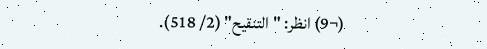(¬9) انظر: "التنقيح" (2/ 518).